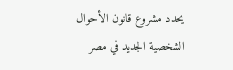يحدد مشروع قانون الأحوال الشخصية الجديد في مصر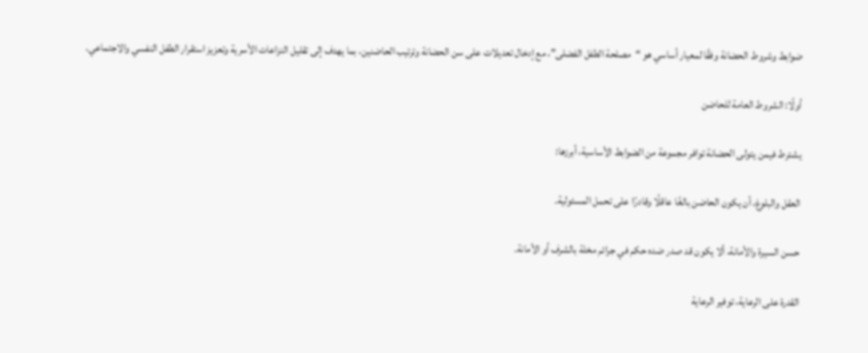ضوابط وشروط الحضانة وفقًا لمعيار أساسي هو “مصلحة الطفل الفضلى”، مع إدخال تعديلات على سن الحضانة وترتيب الحاضنين، بما يهدف إلى تقليل النزاعات الأسرية وتعزيز استقرار الطفل النفسي والاجتماعي.

أولًا: الشروط العامة للحاضن

يشترط فيمن يتولى الحضانة توافر مجموعة من الضوابط الأساسية، أبرزها:

العقل والبلوغ، أن يكون الحاضن بالغًا عاقلًا وقادرًا على تحمل المسئولية.

حسن السيرة والأمانة، ألا يكون قد صدر ضده حكم في جرائم مخلة بالشرف أو الأمانة.

القدرة على الرعاية، توفير الرعاية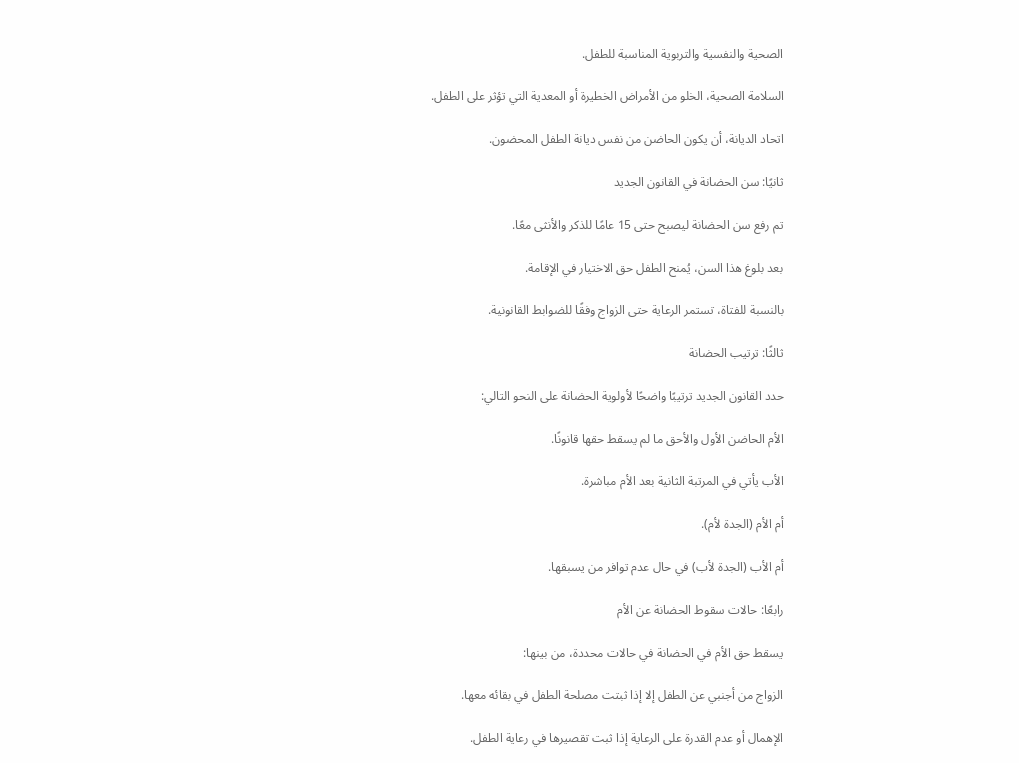الصحية والنفسية والتربوية المناسبة للطفل.

السلامة الصحية، الخلو من الأمراض الخطيرة أو المعدية التي تؤثر على الطفل.

اتحاد الديانة، أن يكون الحاضن من نفس ديانة الطفل المحضون.

ثانيًا: سن الحضانة في القانون الجديد

تم رفع سن الحضانة ليصبح حتى 15 عامًا للذكر والأنثى معًا.

بعد بلوغ هذا السن، يُمنح الطفل حق الاختيار في الإقامة.

بالنسبة للفتاة، تستمر الرعاية حتى الزواج وفقًا للضوابط القانونية.

ثالثًا: ترتيب الحضانة

حدد القانون الجديد ترتيبًا واضحًا لأولوية الحضانة على النحو التالي:

الأم الحاضن الأول والأحق ما لم يسقط حقها قانونًا.

الأب يأتي في المرتبة الثانية بعد الأم مباشرة.

أم الأم (الجدة لأم).

أم الأب (الجدة لأب) في حال عدم توافر من يسبقها.

رابعًا: حالات سقوط الحضانة عن الأم

يسقط حق الأم في الحضانة في حالات محددة، من بينها:

الزواج من أجنبي عن الطفل إلا إذا ثبتت مصلحة الطفل في بقائه معها.

الإهمال أو عدم القدرة على الرعاية إذا ثبت تقصيرها في رعاية الطفل.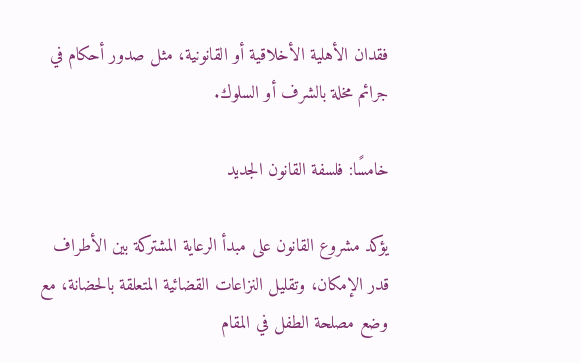فقدان الأهلية الأخلاقية أو القانونية، مثل صدور أحكام في جرائم مخلة بالشرف أو السلوك.

خامسًا: فلسفة القانون الجديد

يؤكد مشروع القانون على مبدأ الرعاية المشتركة بين الأطراف قدر الإمكان، وتقليل النزاعات القضائية المتعلقة بالحضانة، مع وضع مصلحة الطفل في المقام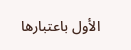الأول باعتبارها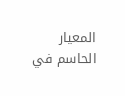المعيار الحاسم في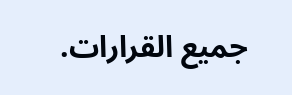جميع القرارات.